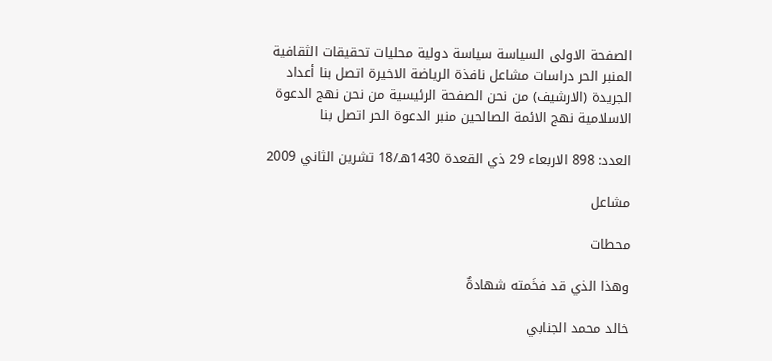الصفحة الاولى السياسة سياسة دولية محليات تحقيقات الثقافية المنبر الحر دراسات مشاعل نافذة الرياضة الاخيرة اتصل بنا أعداد الجريدة (الارشيف) من نحن الصفحة الرئيسية من نحن نهج الدعوة الاسلامية نهج الائمة الصالحين منبر الدعوة الحر اتصل بنا

العدد: 898 الاربعاء 29 ذي القعدة 1430هـ/18 تشرين الثاني 2009

مشاعل

محطات

وهذا الذي قد فخَمته شهادةٌ

خالد محمد الجنابي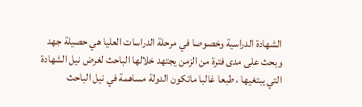الشهادة الدراسية وخصوصا في مرحلة الدراسات العليا هي حصيلة جهد وبحث على مدى فترة من الزمن يجتهد خلالها الباحث لغرض نيل الشهادة التي يبتغيها ، طبعا غالبا ماتكون الدولة مساهمة في نيل الباحث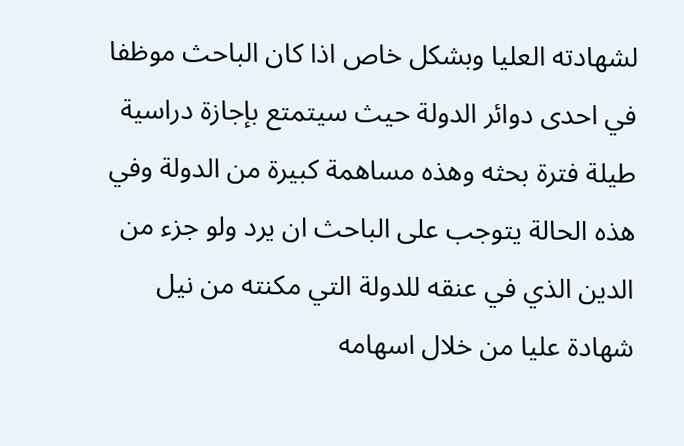لشهادته العليا وبشكل خاص اذا كان الباحث موظفا في احدى دوائر الدولة حيث سيتمتع بإجازة دراسية طيلة فترة بحثه وهذه مساهمة كبيرة من الدولة وفي هذه الحالة يتوجب على الباحث ان يرد ولو جزء من الدين الذي في عنقه للدولة التي مكنته من نيل شهادة عليا من خلال اسهامه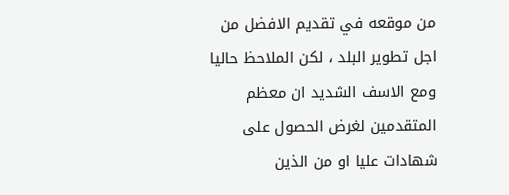من موقعه في تقديم الافضل من اجل تطوير البلد ، لكن الملاحظ حاليا ومع الاسف الشديد ان معظم المتقدمين لغرض الحصول على شهادات عليا او من الذين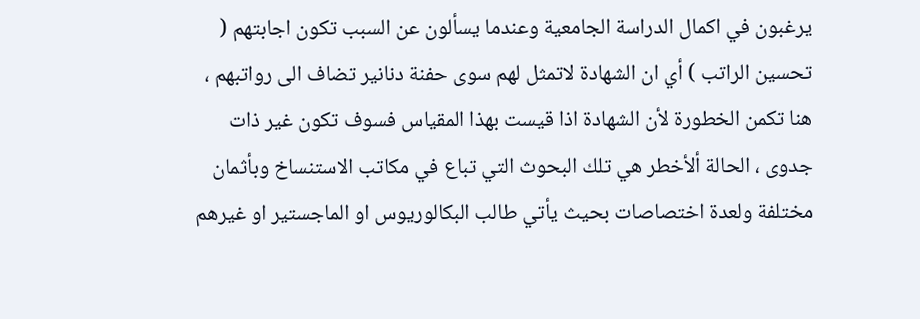يرغبون في اكمال الدراسة الجامعية وعندما يسألون عن السبب تكون اجابتهم ( تحسين الراتب ) أي ان الشهادة لاتمثل لهم سوى حفنة دنانير تضاف الى رواتبهم ، هنا تكمن الخطورة لأن الشهادة اذا قيست بهذا المقياس فسوف تكون غير ذات جدوى ، الحالة ألأخطر هي تلك البحوث التي تباع في مكاتب الاستنساخ وبأثمان مختلفة ولعدة اختصاصات بحيث يأتي طالب البكالوريوس او الماجستير او غيرهم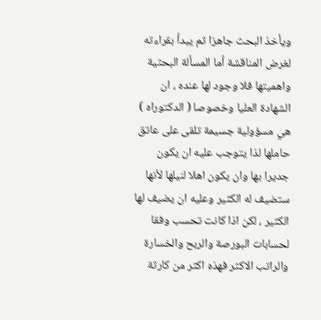ويأخذ البحث جاهزا ثم يبدأ بقراءته لغرض المناقشة أما المسألة البحثية واهميتها فلا وجود لها عنده ، ان الشهادة العليا وخصوصا ( الدكتوراه ) هي مسؤولية جسيمة تلقى على عاتق حاملها لذا يتوجب عليه ان يكون جديرا بها وان يكون اهلا لنيلها لأنها ستضيف له الكثير وعليه ان يضيف لها الكثير ، لكن اذا كانت تحسب وفقا لحسابات البورصة والربح والخسارة والراتب الاكثر فهذه اكثر من كارثة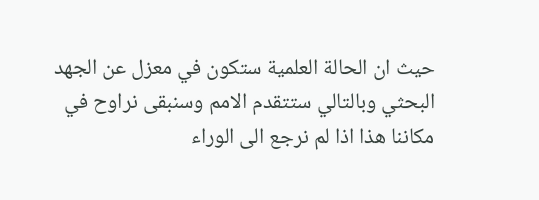حيث ان الحالة العلمية ستكون في معزل عن الجهد البحثي وبالتالي ستتقدم الامم وسنبقى نراوح في مكاننا هذا اذا لم نرجع الى الوراء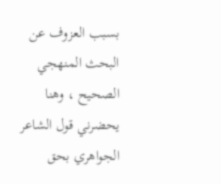بسبب العزوف عن البحث المنهجي الصحيح ، وهنا يحضرني قول الشاعر الجواهري بحق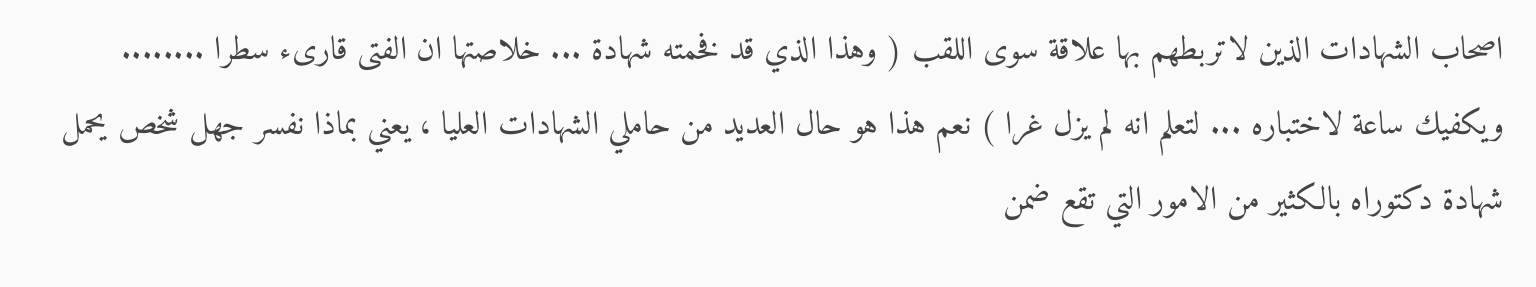اصحاب الشهادات الذين لاتربطهم بها علاقة سوى اللقب ( وهذا الذي قد فخمته شهادة ... خلاصتها ان الفتى قارىء سطرا ........ ويكفيك ساعة لاختباره ... لتعلم انه لم يزل غرا ) نعم هذا هو حال العديد من حاملي الشهادات العليا ، يعني بماذا نفسر جهل شخص يحمل شهادة دكتوراه بالكثير من الامور التي تقع ضمن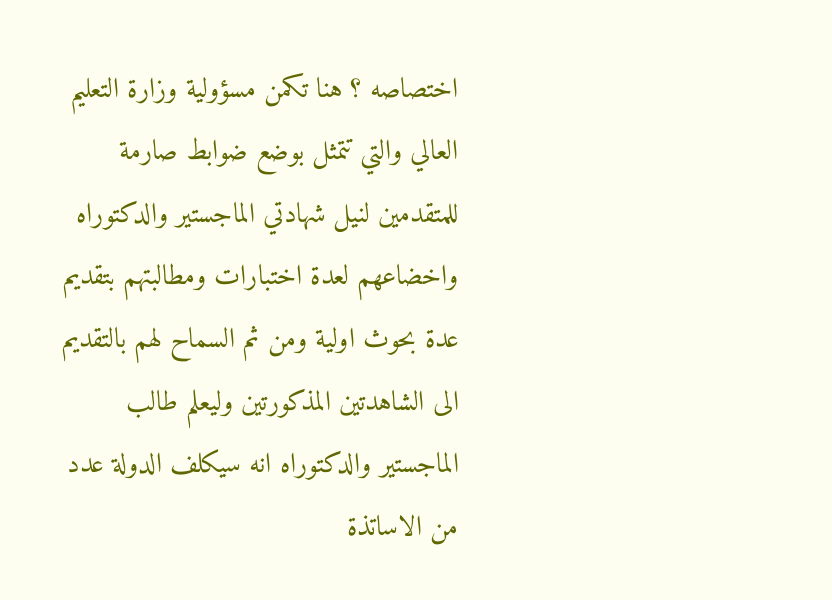اختصاصه ؟ هنا تكمن مسؤولية وزارة التعليم العالي والتي تتمثل بوضع ضوابط صارمة للمتقدمين لنيل شهادتي الماجستير والدكتوراه واخضاعهم لعدة اختبارات ومطالبتهم بتقديم عدة بحوث اولية ومن ثم السماح لهم بالتقديم الى الشاهدتين المذكورتين وليعلم طالب الماجستير والدكتوراه انه سيكلف الدولة عدد من الاساتذة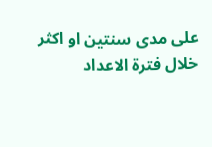على مدى سنتين او اكثر خلال فترة الاعداد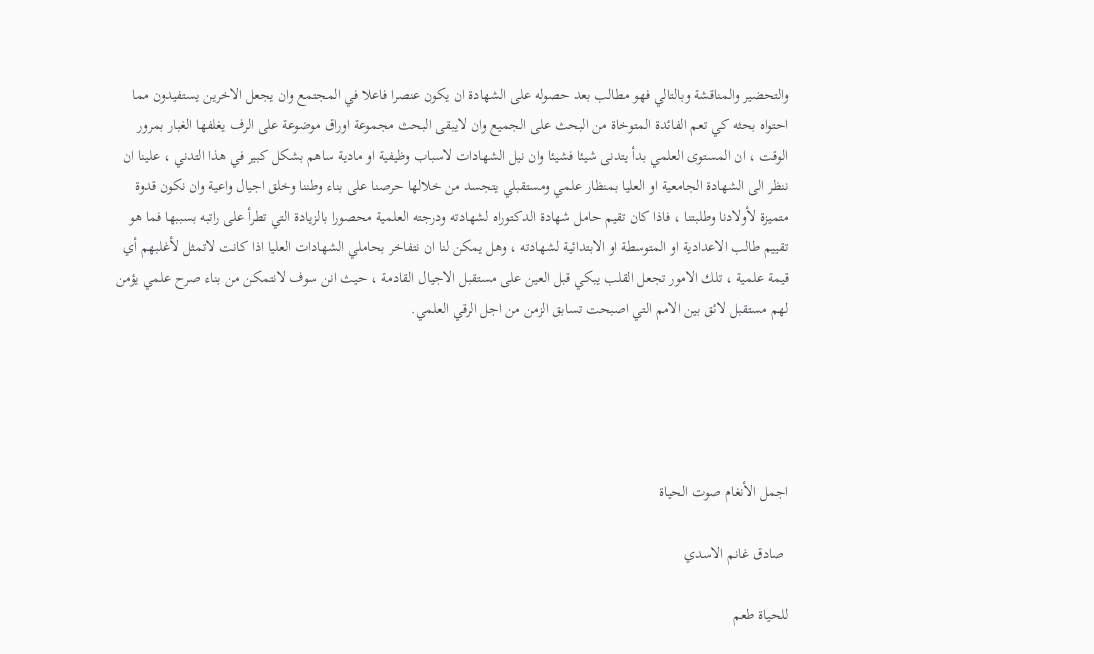والتحضير والمناقشة وبالتالي فهو مطالب بعد حصوله على الشهادة ان يكون عنصرا فاعلا في المجتمع وان يجعل الاخرين يستفيدون مما احتواه بحثه كي تعم الفائدة المتوخاة من البحث على الجميع وان لايبقى البحث مجموعة اوراق موضوعة على الرف يغلفها الغبار بمرور الوقت ، ان المستوى العلمي بدأ يتدنى شيئا فشيئا وان نيل الشهادات لاسباب وظيفية او مادية ساهم بشكل كبير في هذا التدني ، علينا ان ننظر الى الشهادة الجامعية او العليا بمنظار علمي ومستقبلي يتجسد من خلالها حرصنا على بناء وطننا وخلق اجيال واعية وان نكون قدوة متميزة لأولادنا وطلبتنا ، فاذا كان تقيم حامل شهادة الدكتوراه لشهادته ودرجته العلمية محصورا بالزيادة التي تطرأ على راتبه بسببها فما هو تقييم طالب الاعدادية او المتوسطة او الابتدائية لشهادته ، وهل يمكن لنا ان نتفاخر بحاملي الشهادات العليا اذا كانت لاتمثل لأغلبهم أي قيمة علمية ، تلك الامور تجعل القلب يبكي قبل العين على مستقبل الاجيال القادمة ، حيث انن سوف لانتمكن من بناء صرح علمي يؤمن لهم مستقبل لائق بين الامم التي اصبحت تسابق الزمن من اجل الرقي العلمي.





اجمل الأنغام صوت الحياة

 صادق غانم الاسدي

للحياة طعم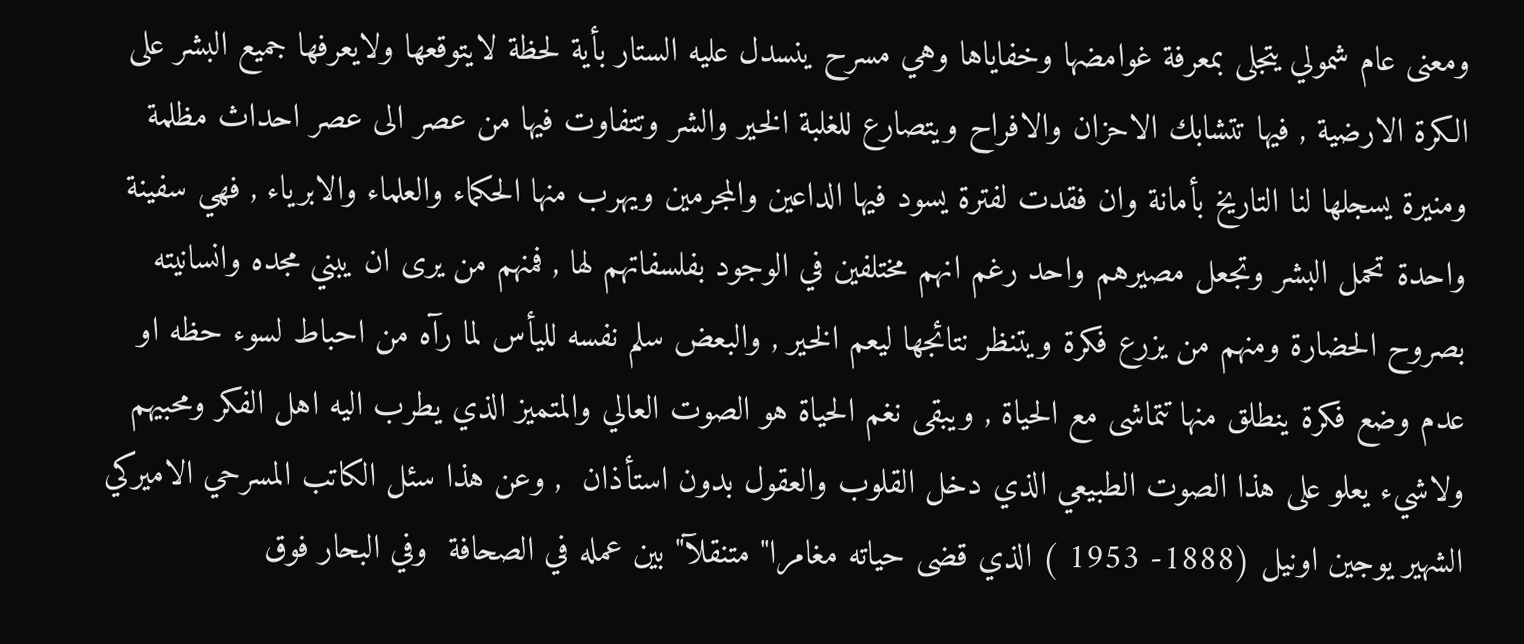ومعنى عام شمولي يتجلى بمعرفة غوامضها وخفاياها وهي مسرح ينسدل عليه الستار بأية لحظة لايتوقعها ولايعرفها جميع البشر على الكرة الارضية , فيها تتشابك الاحزان والافراح ويتصارع للغلبة الخير والشر وتتفاوت فيها من عصر الى عصر احداث مظلمة ومنيرة يسجلها لنا التاريخ بأمانة وان فقدت لفترة يسود فيها الداعين والمجرمين ويهرب منها الحكماء والعلماء والابرياء , فهي سفينة واحدة تحمل البشر وتجعل مصيرهم واحد رغم انهم مختلفين في الوجود بفلسفاتهم لها , فمنهم من يرى ان يبني مجده وانسانيته بصروح الحضارة ومنهم من يزرع فكرة ويتنظر نتائجها ليعم الخير , والبعض سلم نفسه لليأس لما رآه من احباط لسوء حظه او عدم وضع فكرة ينطلق منها تتماشى مع الحياة , ويبقى نغم الحياة هو الصوت العالي والمتميز الذي يطرب اليه اهل الفكر ومحبيهم ولاشيء يعلو على هذا الصوت الطبيعي الذي دخل القلوب والعقول بدون استأذان  , وعن هذا سئل الكاتب المسرحي الاميركي الشهير يوجين اونيل (1888- 1953 ) الذي قضى حياته مغامرا" متنقلآ" بين عمله في الصحافة  وفي البحار فوق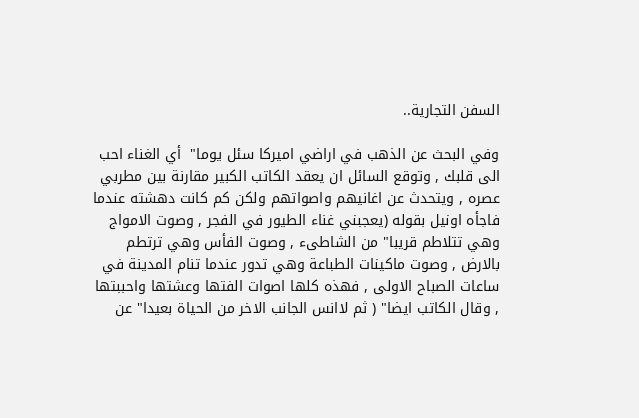السفن التجارية..

وفي البحث عن الذهب في اراضي اميركا سئل يوما"  أي الغناء احب الى قلبك , وتوقع السائل ان يعقد الكاتب الكبير مقارنة بين مطربي عصره , ويتحدث عن اغانيهم واصواتهم ولكن كم كانت دهشته عندما فاجأه اونيل بقوله (يعجبني غناء الطيور في الفجر , وصوت الامواج وهي تتلاطم قريبا" من الشاطىء , وصوت الفأس وهي ترتطم بالارض , وصوت ماكينات الطباعة وهي تدور عندما تنام المدينة في ساعات الصباح الاولى , فهذه كلها اصوات الفتها وعشتها واحببتها , وقال الكاتب ايضا" ( ثم لاانس الجانب الاخر من الحياة بعيدا" عن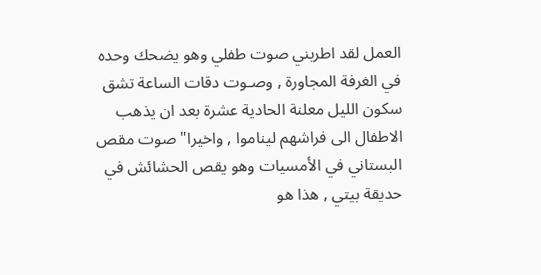العمل لقد اطربني صوت طفلي وهو يضحك وحده في الغرفة المجاورة , وصـوت دقات الساعة تشق سكون الليل معلنة الحادية عشرة بعد ان يذهب الاطفال الى فراشهم ليناموا , واخيرا" صوت مقص البستاني في الأمسيات وهو يقص الحشائش في حديقة بيتي , هذا هو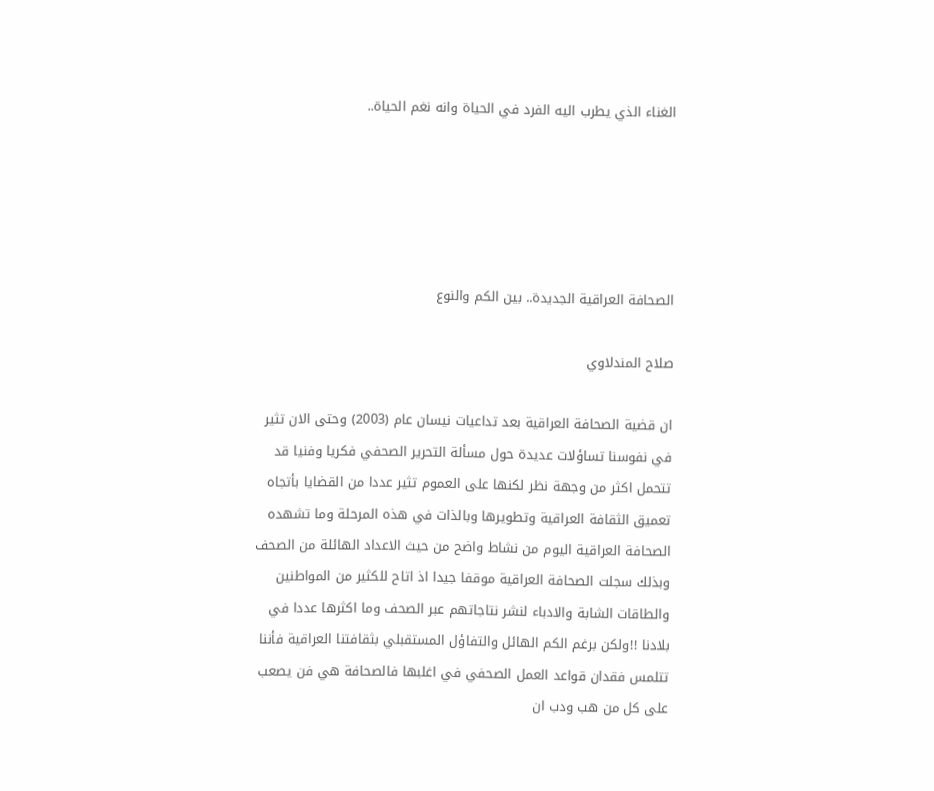الغناء الذي يطرب اليه الفرد في الحياة وانه نغم الحياة..





الصحافة العراقية الجديدة.. بين الكم والنوع

صلاح المندلاوي

ان قضية الصحافة العراقية بعد تداعيات نيسان عام (2003) وحتى الان تثير في نفوسنا تساؤلات عديدة حول مسألة التحرير الصحفي فكريا وفنيا قد تتحمل اكثر من وجهة نظر لكنها على العموم تثير عددا من القضايا بأتجاه تعميق الثقافة العراقية وتطويرها وبالذات في هذه المرحلة وما تشهده الصحافة العراقية اليوم من نشاط واضح من حيث الاعداد الهائلة من الصحف وبذلك سجلت الصحافة العراقية موقفا جيدا اذ اتاح للكثير من المواطنين والطاقات الشابة والادباء لنشر نتاجاتهم عبر الصحف وما اكثرها عددا في بلادنا !!ولكن برغم الكم الهائل والتفاؤل المستقبلي بثقافتنا العراقية فأننا تتلمس فقدان قواعد العمل الصحفي في اغلبها فالصحافة هي فن يصعب على كل من هب ودب ان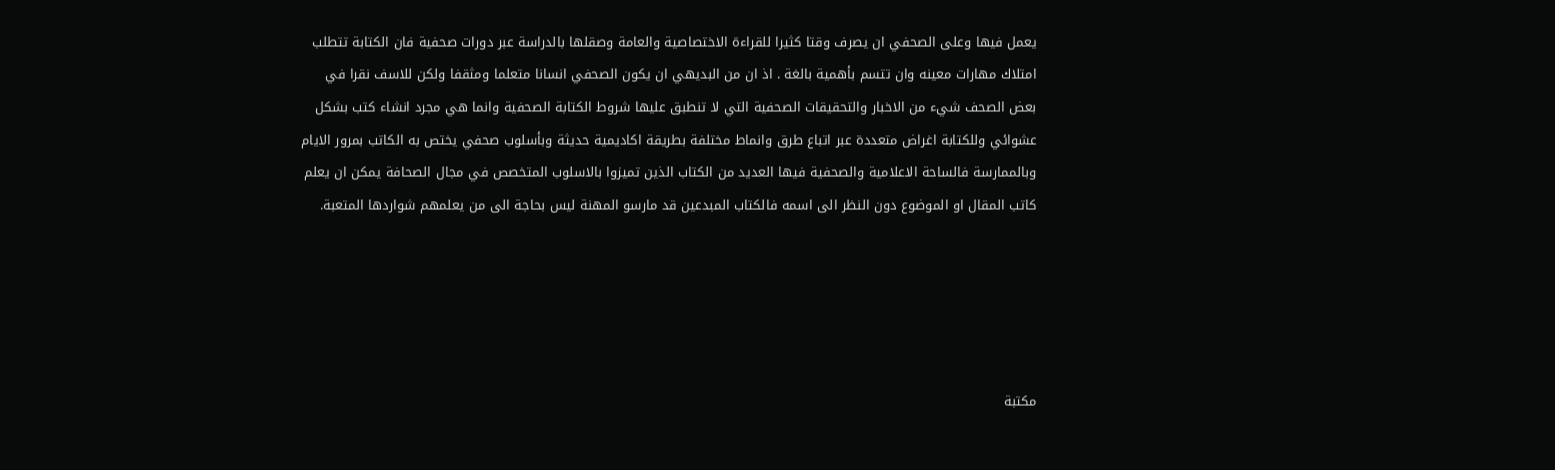يعمل فيها وعلى الصحفي ان يصرف وقتا كثيرا للقراءة الاختصاصية والعامة وصقلها بالدراسة عبر دورات صحفية فان الكتابة تتطلب امتلاك مهارات معينه وان تتسم بأهمية بالغة . اذ ان من البديهي ان يكون الصحفي انسانا متعلما ومثقفا ولكن للاسف نقرا في بعض الصحف شيء من الاخبار والتحقيقات الصحفية التي لا تنطبق عليها شروط الكتابة الصحفية وانما هي مجرد انشاء كتب بشكل عشوائي وللكتابة اغراض متعددة عبر اتباع طرق وانماط مختلفة بطريقة اكاديمية حديثة وبأسلوب صحفي يختص به الكاتب بمرور الايام وبالممارسة فالساحة الاعلامية والصحفية فيها العديد من الكتاب الذين تميزوا بالاسلوب المتخصص في مجال الصحافة يمكن ان يعلم كاتب المقال او الموضوع دون النظر الى اسمه فالكتاب المبدعين قد مارسو المهنة ليس بحاجة الى من يعلمهم شواردها المتعبة.





مكتبة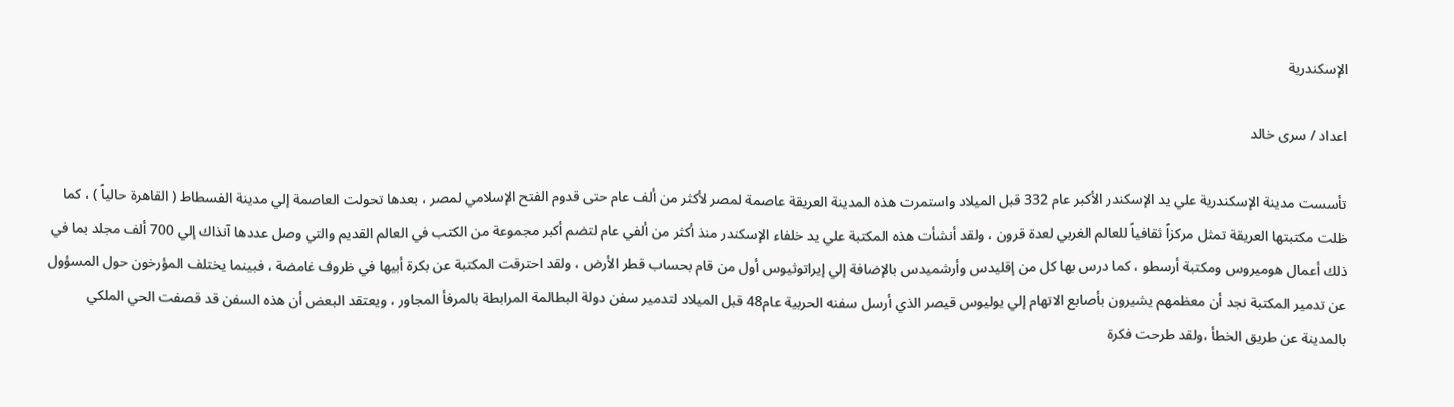الإسكندرية

اعداد / سرى خالد

تأسست مدينة الإسكندرية علي يد الإسكندر الأكبر عام 332 قبل الميلاد واستمرت هذه المدينة العريقة عاصمة لمصر لأكثر من ألف عام حتى قدوم الفتح الإسلامي لمصر ، بعدها تحولت العاصمة إلي مدينة الفسطاط ( القاهرة حالياً ) ، كما ظلت مكتبتها العريقة تمثل مركزاً ثقافياً للعالم الغربي لعدة قرون ، ولقد أنشأت هذه المكتبة علي يد خلفاء الإسكندر منذ أكثر من ألفي عام لتضم أكبر مجموعة من الكتب في العالم القديم والتي وصل عددها آنذاك إلي 700 ألف مجلد بما في ذلك أعمال هوميروس ومكتبة أرسطو ، كما درس بها كل من إقليدس وأرشميدس بالإضافة إلي إيراتوثيوس أول من قام بحساب قطر الأرض ، ولقد احترقت المكتبة عن بكرة أبيها في ظروف غامضة ، فبينما يختلف المؤرخون حول المسؤول عن تدمير المكتبة نجد أن معظمهم يشيرون بأصابع الاتهام إلي يوليوس قيصر الذي أرسل سفنه الحربية عام48 قبل الميلاد لتدمير سفن دولة البطالمة المرابطة بالمرفأ المجاور ، ويعتقد البعض أن هذه السفن قد قصفت الحي الملكي بالمدينة عن طريق الخطأ ،ولقد طرحت فكرة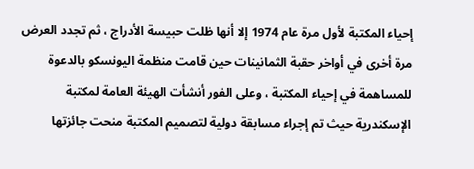إحياء المكتبة لأول مرة عام 1974 إلا أنها ظلت حبيسة الأدراج ، ثم تجدد العرض مرة أخرى في أواخر حقبة الثمانينات حين قامت منظمة اليونسكو بالدعوة للمساهمة في إحياء المكتبة ، وعلى الفور أنشأت الهيئة العامة لمكتبة الإسكندرية حيث تم إجراء مسابقة دولية لتصميم المكتبة منحت جائزتها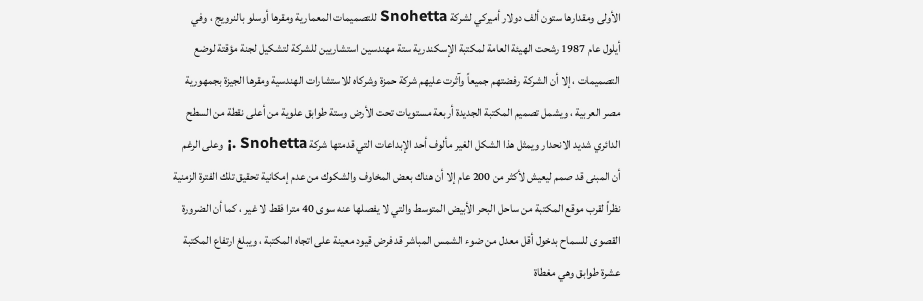الأولى ومقدارها ستون ألف دولار أميركي لشركة Snohetta للتصميمات المعمارية ومقرها أوسلو بالنرويج ، وفي أيلول عام 1987 رشحت الهيئة العامة لمكتبة الإسكندرية ستة مهندسين استشاريين للشركة لتشكيل لجنة مؤقتة لوضع التصميمات ، إلا أن الشركة رفضتهم جميعاً وآثرت عليهم شركة حمزة وشركاه للاستشارات الهندسية ومقرها الجيزة بجمهورية مصر العربية ، ويشمل تصميم المكتبة الجديدة أربعة مستويات تحت الأرض وستة طوابق علوية من أعلى نقطة من السطح الدائري شديد الانحدار ويمثل هذا الشكل الغير مألوف أحد الإبداعات التي قدمتها شركة Snohetta .¡ وعلى الرغم أن المبنى قد صمم ليعيش لأكثر من 200 عام إلا أن هناك بعض المخاوف والشكوك من عدم إمكانية تحقيق تلك الفترة الزمنية نظراً لقرب موقع المكتبة من ساحل البحر الأبيض المتوسط والتي لا يفصلها عنه سوى 40 مترا فقط لا غير ، كما أن الضرورة القصوى للسماح بدخول أقل معدل من ضوء الشمس المباشر قد فرض قيود معينة على اتجاه المكتبة ، ويبلغ ارتفاع المكتبة عشرة طوابق وهي مغطاة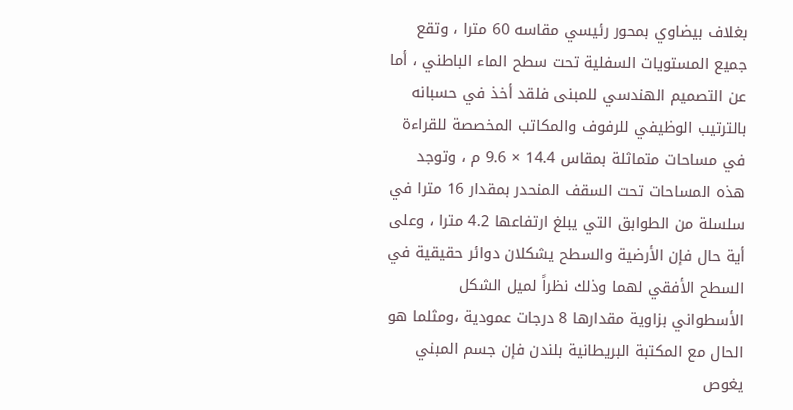بغلاف بيضاوي بمحور رئيسي مقاسه 60 مترا ، وتقع جميع المستويات السفلية تحت سطح الماء الباطني ، أما عن التصميم الهندسي للمبنى فلقد أخذ في حسبانه بالترتيب الوظيفي للرفوف والمكاتب المخصصة للقراءة في مساحات متماثلة بمقاس 14.4 × 9.6 م ، وتوجد هذه المساحات تحت السقف المنحدر بمقدار 16 مترا في سلسلة من الطوابق التي يبلغ ارتفاعها 4.2 مترا ، وعلى أية حال فإن الأرضية والسطح يشكلان دوائر حقيقية في السطح الأفقي لهما وذلك نظراً لميل الشكل الأسطواني بزاوية مقدارها 8 درجات عمودية ،ومثلما هو الحال مع المكتبة البريطانية بلندن فإن جسم المبني يغوص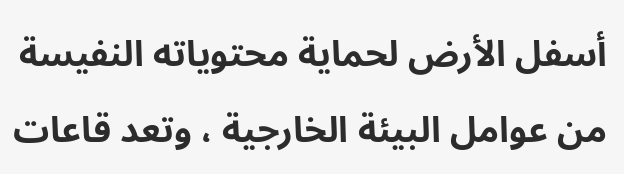أسفل الأرض لحماية محتوياته النفيسة من عوامل البيئة الخارجية ، وتعد قاعات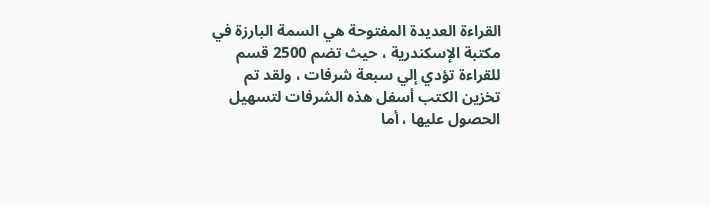القراءة العديدة المفتوحة هي السمة البارزة في مكتبة الإسكندرية ، حيث تضم 2500 قسم للقراءة تؤدي إلي سبعة شرفات ، ولقد تم تخزين الكتب أسفل هذه الشرفات لتسهيل الحصول عليها ، أما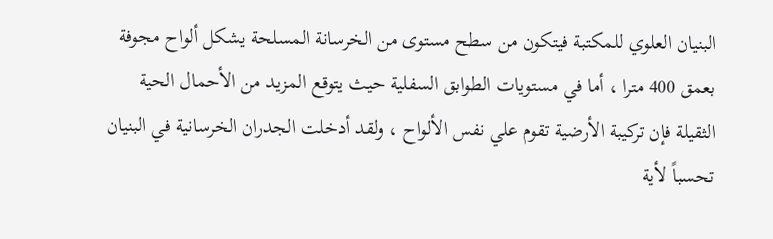البنيان العلوي للمكتبة فيتكون من سطح مستوى من الخرسانة المسلحة يشكل ألواح مجوفة بعمق 400 مترا ، أما في مستويات الطوابق السفلية حيث يتوقع المزيد من الأحمال الحية الثقيلة فإن تركيبة الأرضية تقوم علي نفس الألواح ، ولقد أدخلت الجدران الخرسانية في البنيان تحسباً لأية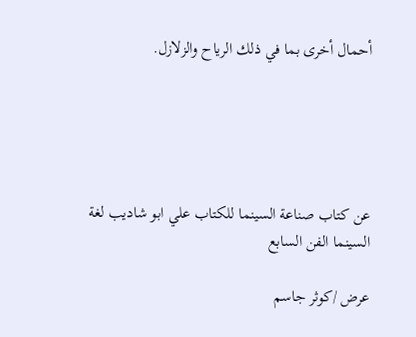أحمال أخرى بما في ذلك الرياح والزلازل.





عن كتاب صناعة السينما للكتاب علي ابو شاديب لغة السينما الفن السابع

عرض /كوثر جاسم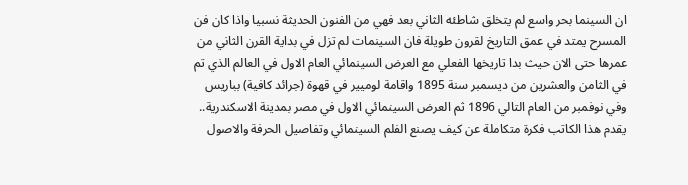ان السينما بحر واسع لم يتخلق شاطئه الثاني بعد فهي من الفنون الحديثة نسبيا واذا كان فن المسرح يمتد في عمق التاريخ لقرون طويلة فان السينمات لم تزل في بداية القرن الثاني من عمرها حتى الان حيث بدا تاريخها الفعلي مع العرض السينمائي العام الاول في العالم الذي تم في الثامن والعشرين من ديسمبر سنة 1895 واقامة لوميير في قهوة (جرائد كافية) بباريس وفي نوفمبر من العام التالي 1896 ثم العرض السينمائي الاول في مصر بمدينة الاسكندرية.. يقدم هذا الكاتب فكرة متكاملة عن كيف يصنع الفلم السينمائي وتفاصيل الحرفة والاصول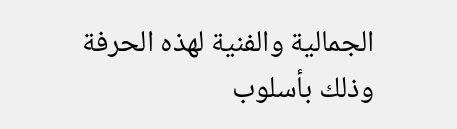الجمالية والفنية لهذه الحرفة وذلك بأسلوب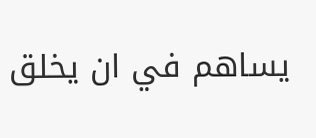يساهم في ان يخلق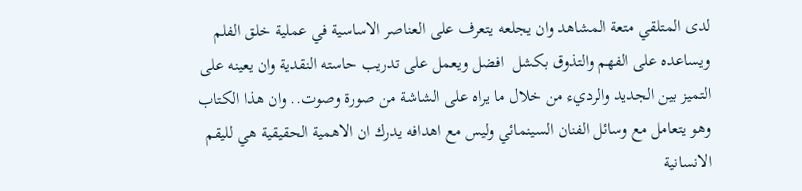لدى المتلقي متعة المشاهد وان يجلعه يتعرف على العناصر الاساسية في عملية خلق الفلم ويساعده على الفهم والتذوق بكشل  افضل ويعمل على تدريب حاسته النقدية وان يعينه على التميز بين الجديد والرديء من خلال ما يراه على الشاشة من صورة وصوت.. وان هذا الكتاب وهو يتعامل مع وسائل الفنان السينمائي وليس مع اهدافه يدرك ان الاهمية الحقيقية هي لليقم الانسانية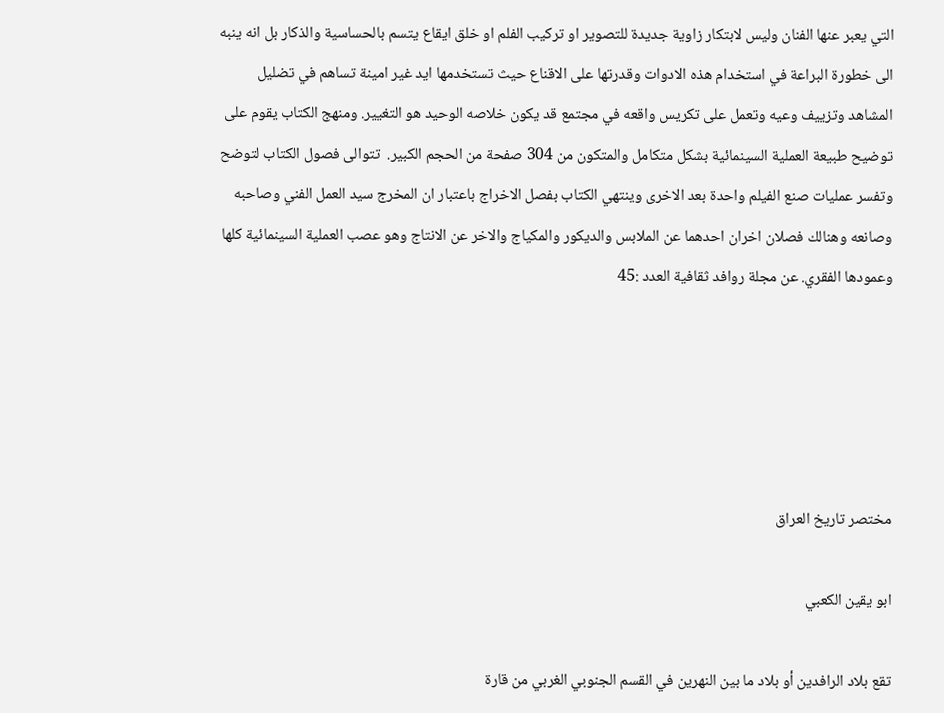التي يعبر عنها الفنان وليس لابتكار زاوية جديدة للتصوير او تركيب الفلم او خلق ايقاع يتسم بالحساسية والذكار بل انه ينبه الى خطورة البراعة في استخدام هذه الادوات وقدرتها على الاقناع حيث تستخدمها ايد غير امينة تساهم في تضليل المشاهد وتزييف وعيه وتعمل على تكريس واقعه في مجتمع قد يكون خلاصه الوحيد هو التغيير. ومنهج الكتاب يقوم على توضيح طبيعة العملية السينمائية بشكل متكامل والمتكون من 304 صفحة من الحجم الكبير.  تتوالى فصول الكتاب لتوضح وتفسر عمليات صنع الفيلم واحدة بعد الاخرى وينتهي الكتاب بفصل الاخراج باعتبار ان المخرج سيد العمل الفني وصاحبه وصانعه وهنالك فصلان اخران احدهما عن الملابس والديكور والمكياج والاخر عن الانتاج وهو عصب العملية السينمائية كلها وعمودها الفقري. عن مجلة روافد ثقافية العدد :45





مختصر تاريخ العراق

ابو يقين الكعبي

تقع بلاد الرافدين أو بلاد ما بين النهرين في القسم الجنوبي الغربي من قارة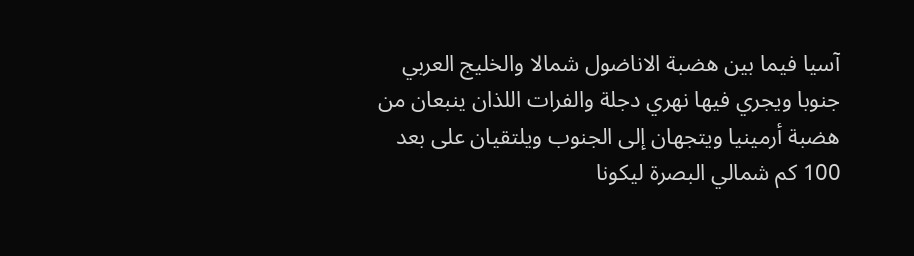آسيا فيما بين هضبة الاناضول شمالا والخليج العربي جنوبا ويجري فيها نهري دجلة والفرات اللذان ينبعان من هضبة أرمينيا ويتجهان إلى الجنوب ويلتقيان على بعد 100 كم شمالي البصرة ليكونا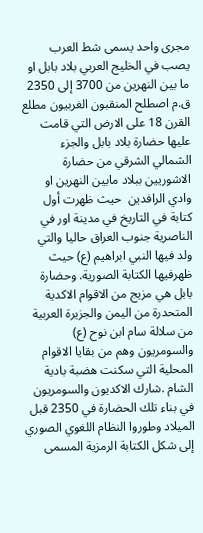مجرى واحد يسمى شط العرب يصب في الخليج العربي بلاد بابل او ما بين النهرين من 3700 إلى 2350 ق.م اصطلح المنقبون الغربيون مطلع القرن 18 على الارض التي قامت عليها حضارة بلاد بابل والجزء الشمالي الشرقي من حضارة الاشوريين ببلاد مابين النهرين او وادي الرافدين  حيث ظهرت أول كتابة في التاريخ في مدينة اور في الناصرية جنوب العراق حاليا والتي ولد فيها النبي ابراهيم (ع) حيث ظهرفيها الكتابة الصورية. وحضارة بابل هي مزيج من الاقوام الاكدية المتحدرة من اليمن والجزيرة العربية من سلالة سام ابن نوح (ع) والسومريون وهم من بقايا الاقوام المحلية التي سكنت هضبة بادية الشام .شارك الاكديون والسومريون في بناء تلك الحضارة في 2350 قبل الميلاد وطوروا النظام اللغوي الصوري إلى شكل الكتابة الرمزية المسمى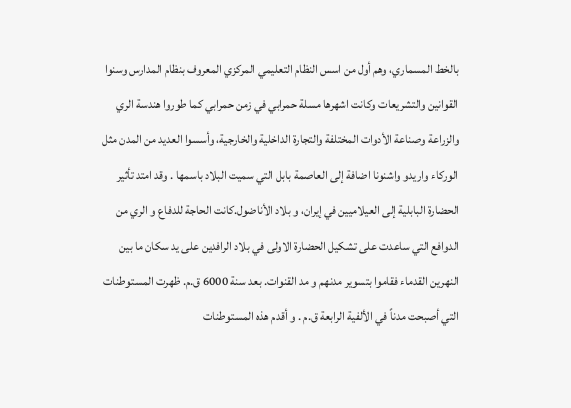بالخط المسماري، وهم أول من اسس النظام التعليمي المركزي المعروف بنظام المدارس وسنوا القوانين والتشريعات وكانت اشهرها مسلة حمرابي في زمن حمرابي كما طوروا هندسة الري والزراعة وصناعة الأدوات المختلفة والتجارة الداخلية والخارجية، وأسسوا العديد من المدن مثل الوركاء واريدو واشنونا اضافة إلى العاصمة بابل التي سميت البلاد باسمها . وقد امتد تأثير الحضارة البابلية إلى العيلاميين في إيران، و بلاد الأناضول.كانت الحاجة للدفاع و الري من الدوافع التي ساعدت على تشكيل الحضارة الاولى في بلاد الرافدين على يد سكان ما بين النهرين القدماء فقاموا بتسوير مدنهم و مد القنوات. بعد سنة 6000 ق.م. ظهرت المستوطنات التي أصبحت مدناً في الألفية الرابعة ق.م . و أقدم هذه المستوطنات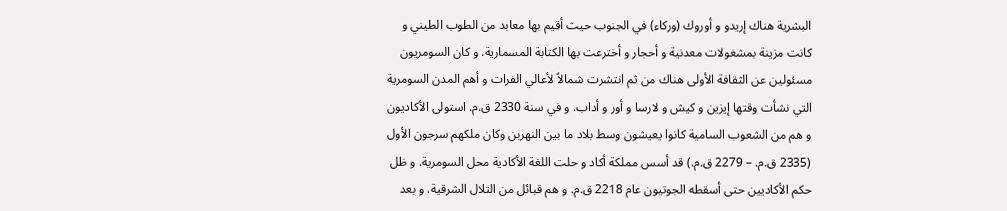البشرية هناك إريدو و أوروك (وركاء) في الجنوب حيث أقيم بها معابد من الطوب الطيني و كانت مزينة بمشغولات معدنية و أحجار و أخترعت بها الكتابة المسمارية. و كان السومريون مسئولين عن الثقافة الأولى هناك من ثم انتشرت شمالاً لأعالي الفرات و أهم المدن السومرية التي نشأت وقتها إيزين و كيش و لارسا و أور و أداب. و في سنة 2330 ق.م. استولى الأكاديون و هم من الشعوب السامية كانوا يعيشون وسط بلاد ما بين النهربن وكان ملكهم سرجون الأول (2335 ق.م. – 2279 ق.م.) قد أسس مملكة أكاد و حلت اللغة الأكادية محل السومرية. و ظل حكم الأكاديين حتى أسقطه الجوتيون عام 2218 ق.م. و هم قبائل من التلال الشرقية. و بعد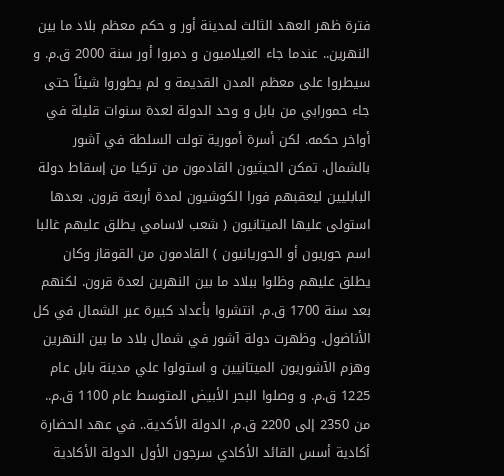فترة ظهر العهد الثالث لمدينة أور و حكم معظم بلاد ما بين النهرين.. عندما جاء العيلاميون و دمروا أور سنة 2000 ق.م. و سيطروا على معظم المدن القديمة و لم يطوروا شيئاً حتى جاء حمورابي من بابل و وحد الدولة لعدة سنوات قليلة في أواخر حكمه. لكن أسرة أمورية تولت السلطة في آشور بالشمال. تمكن الحيثيون القادمون من تركيا من إسقاط دولة البابليين ليعقبهم فورا الكوشيون لمدة أربعة قرون. بعدها استولى عليها الميتانيون ( شعب لاسامي يطلق عليهم غالبا اسم حوريون أو الحوريانيون ) القادمون من القوقاز وكان يطلق عليهم وظلوا ببلاد ما بين النهرين لعدة قرون. لكنهم بعد سنة 1700 ق.م. انتشروا بأعداد كبيرة عبر الشمال في كل الأناضول. وظهرت دولة آشور في شمال بلاد ما بين النهرين وهزم الآشوريون الميتانيين و استولوا علي مدينة بابل عام 1225 ق.م. و وصلوا البحر الأبيض المتوسط عام 1100 ق.م.. من 2350 إلى 2200 ق.م، الدولة الأكدية.. في عهد الحضارة أكادية أسس القائد الأكادي سرجون الأول الدولة الأكادية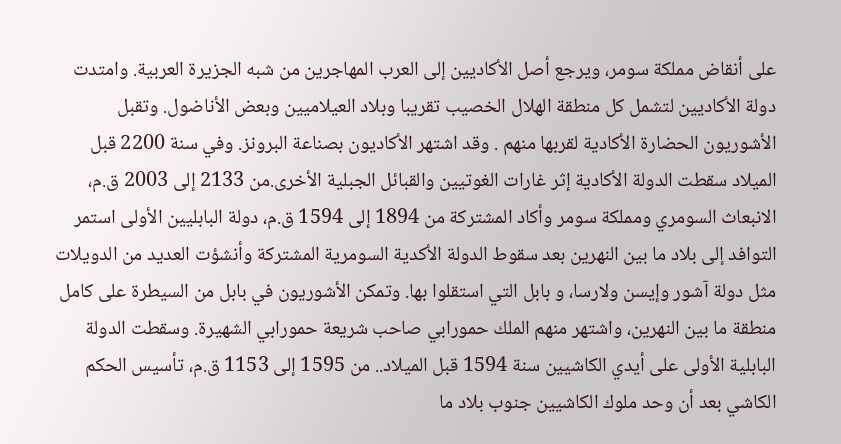على أنقاض مملكة سومر، ويرجع أصل الأكاديين إلى العرب المهاجرين من شبه الجزيرة العربية. وامتدت دولة الأكاديين لتشمل كل منطقة الهلال الخصيب تقريبا وبلاد العيلاميين وبعض الأناضول. وتقبل الأشوريون الحضارة الأكادية لقربها منهم . وقد اشتهر الأكاديون بصناعة البرونز. وفي سنة 2200 قبل الميلاد سقطت الدولة الأكادية إثر غارات الغوتيين والقبائل الجبلية الأخرى.من 2133 إلى 2003 ق.م، الانبعاث السومري ومملكة سومر وأكاد المشتركة من 1894 إلى 1594 ق.م، دولة البابليين الأولى استمر التوافد إلى بلاد ما بين النهرين بعد سقوط الدولة الأكدية السومرية المشتركة وأنشؤت العديد من الدويلات مثل دولة آشور وإيسن ولارسا، و بابل التي استقلوا بها. وتمكن الأشوريون في بابل من السيطرة على كامل منطقة ما بين النهرين، واشتهر منهم الملك حمورابي صاحب شريعة حمورابي الشهيرة. وسقطت الدولة البابلية الأولى على أيدي الكاشيين سنة 1594 قبل الميلاد.. من 1595 إلى 1153 ق.م، تأسيس الحكم الكاشي بعد أن وحد ملوك الكاشيين جنوب بلاد ما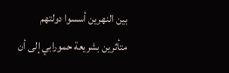بين النهرين أسسوا دولتهم متأثرين بشريعة حمورابي إلى أن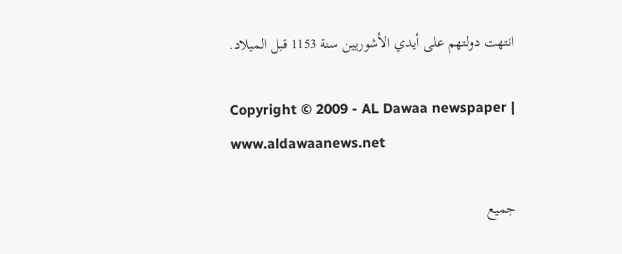انتهت دولتهم على أيدي الأشوريين سنة 1153 قبل الميلاد.

Copyright © 2009 - AL Dawaa newspaper | www.aldawaanews.net

جميع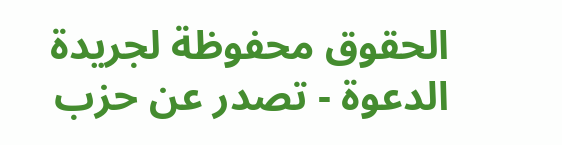الحقوق محفوظة لجريدة الدعوة - تصدر عن حزب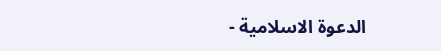الدعوة الاسلامية -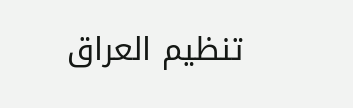تنظيم العراق